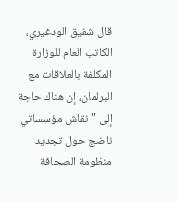قال شفيق الودغيري، الكاتب العام للوزارة المكلفة بالعلاقات مع البرلمان، إن هناك حاجة إلى "نقاش مؤسساتي ناضج حول تجديد منظومة الصحافة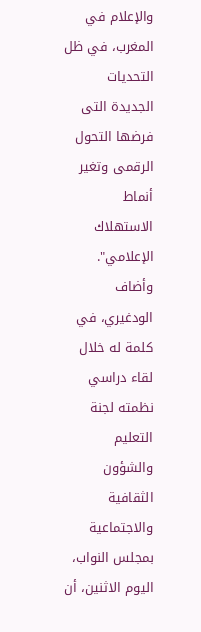والإعلام في المغرب، في ظل التحديات الجديدة التى فرضها التحول الرقمى وتغير أنماط الاستهلاك الإعلامي".
وأضاف الودغيري، في كلمة له خلال لقاء دراسي نظمته لجنة التعليم والشؤون الثقافية والاجتماعية بمجلس النواب، اليوم الاثنين، أن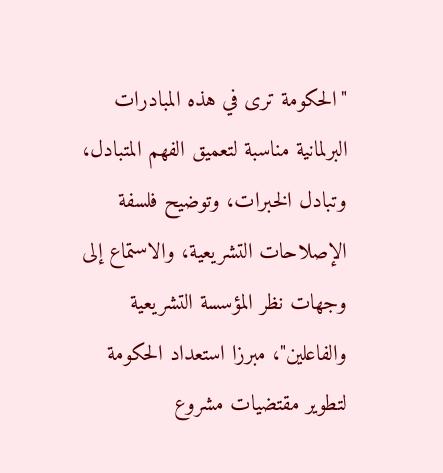"الحكومة ترى في هذه المبادرات البرلمانية مناسبة لتعميق الفهم المتبادل، وتبادل الخبرات، وتوضيح فلسفة الإصلاحات التشريعية، والاستماع إلى وجهات نظر المؤسسة التشريعية والفاعلين"، مبرزا استعداد الحكومة لتطوير مقتضيات مشروع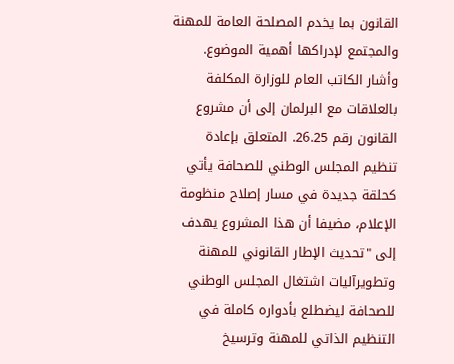القانون بما يخدم المصلحة العامة للمهنة والمجتمع لإدراكها أهمية الموضوع.
وأشار الكاتب العام للوزارة المكلفة بالعلاقات مع البرلمان إلى أن مشروع القانون رقم 26.25. المتعلق بإعادة تنظيم المجلس الوطني للصحافة يأتي كحلقة جديدة في مسار إصلاح منظومة الإعلام، مضيفا أن هذا المشروع يهدف إلى "تحديث الإطار القانوني للمهنة وتطويرآليات اشتغال المجلس الوطني للصحافة ليضطلع بأدواره كاملة في التنظيم الذاتي للمهنة وترسيخ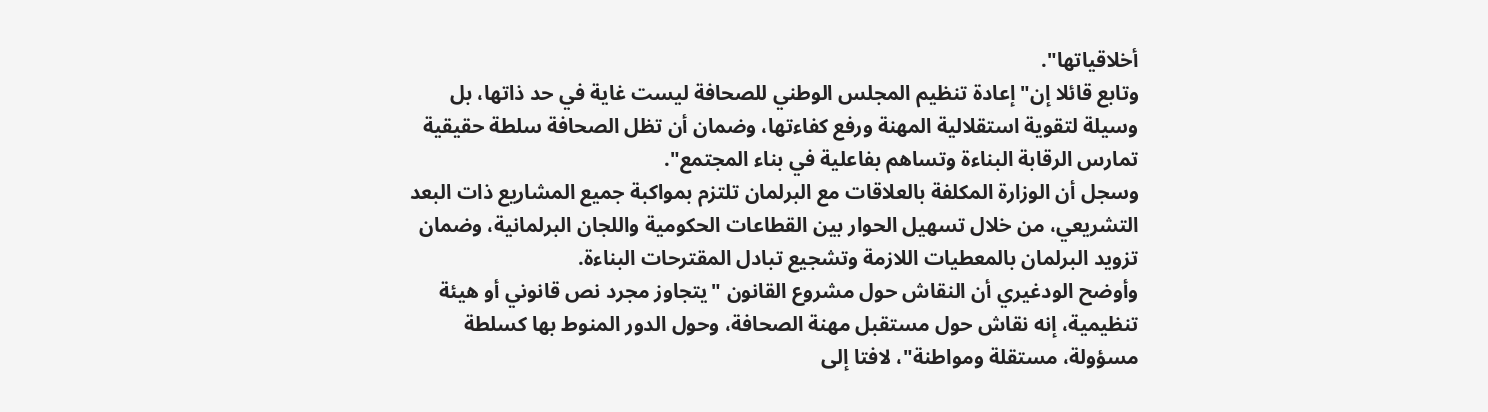أخلاقياتها".
وتابع قائلا إن"إعادة تنظيم المجلس الوطني للصحافة ليست غاية في حد ذاتها، بل وسيلة لتقوية استقلالية المهنة ورفع كفاءتها، وضمان أن تظل الصحافة سلطة حقيقية تمارس الرقابة البناءة وتساهم بفاعلية في بناء المجتمع".
وسجل أن الوزارة المكلفة بالعلاقات مع البرلمان تلتزم بمواكبة جميع المشاريع ذات البعد التشريعي، من خلال تسهيل الحوار بين القطاعات الحكومية واللجان البرلمانية، وضمان تزويد البرلمان بالمعطيات اللازمة وتشجيع تبادل المقترحات البناءة.
وأوضح الودغيري أن النقاش حول مشروع القانون "يتجاوز مجرد نص قانوني أو هيئة تنظيمية، إنه نقاش حول مستقبل مهنة الصحافة، وحول الدور المنوط بها كسلطة مسؤولة، مستقلة ومواطنة"، لافتا إلى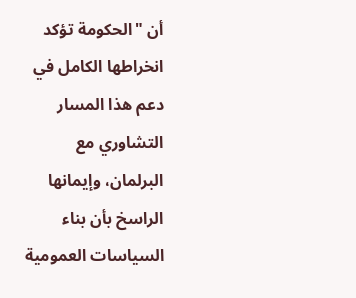أن "الحكومة تؤكد انخراطها الكامل في دعم هذا المسار التشاوري مع البرلمان، وإيمانها الراسخ بأن بناء السياسات العمومية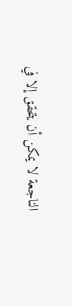الناجعة لا يمكن أن يتحقق إلا في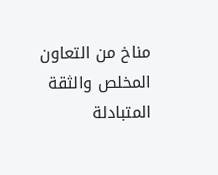مناخ من التعاون المخلص والثقة المتبادلة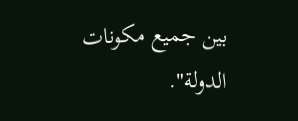بين جميع مكونات الدولة".